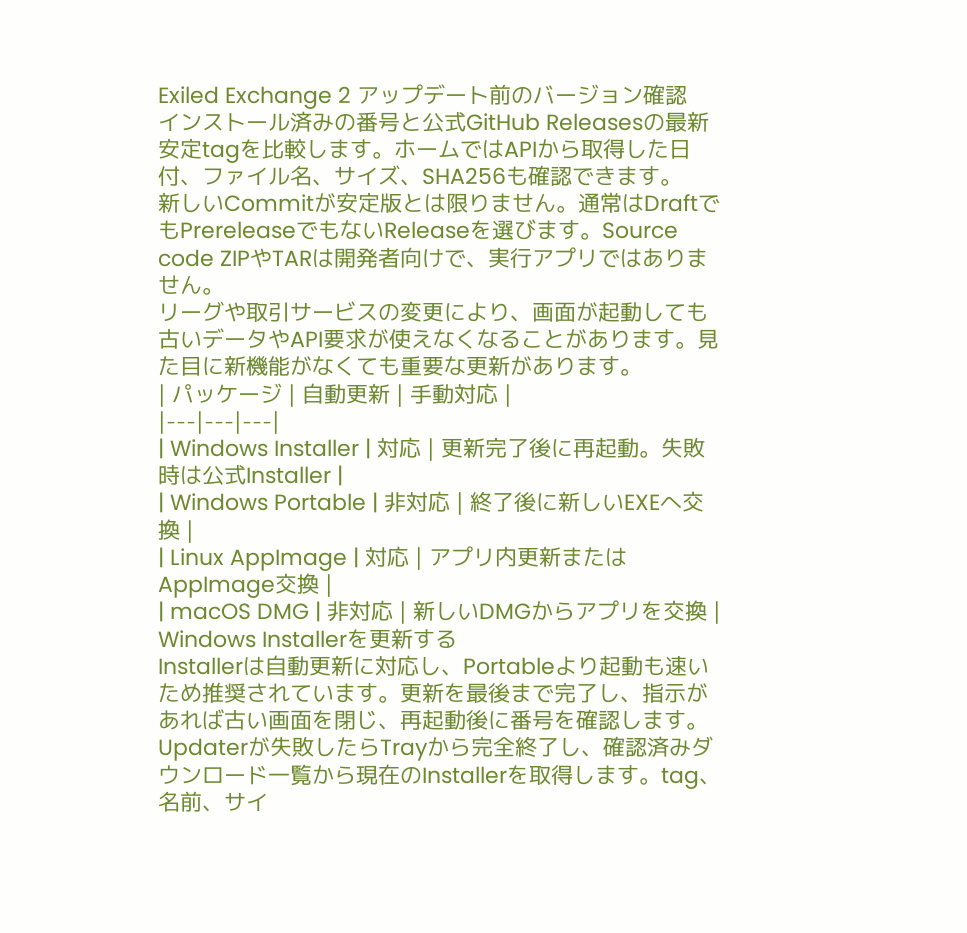Exiled Exchange 2 アップデート前のバージョン確認
インストール済みの番号と公式GitHub Releasesの最新安定tagを比較します。ホームではAPIから取得した日付、ファイル名、サイズ、SHA256も確認できます。
新しいCommitが安定版とは限りません。通常はDraftでもPrereleaseでもないReleaseを選びます。Source code ZIPやTARは開発者向けで、実行アプリではありません。
リーグや取引サービスの変更により、画面が起動しても古いデータやAPI要求が使えなくなることがあります。見た目に新機能がなくても重要な更新があります。
| パッケージ | 自動更新 | 手動対応 |
|---|---|---|
| Windows Installer | 対応 | 更新完了後に再起動。失敗時は公式Installer |
| Windows Portable | 非対応 | 終了後に新しいEXEへ交換 |
| Linux AppImage | 対応 | アプリ内更新またはAppImage交換 |
| macOS DMG | 非対応 | 新しいDMGからアプリを交換 |
Windows Installerを更新する
Installerは自動更新に対応し、Portableより起動も速いため推奨されています。更新を最後まで完了し、指示があれば古い画面を閉じ、再起動後に番号を確認します。
Updaterが失敗したらTrayから完全終了し、確認済みダウンロード一覧から現在のInstallerを取得します。tag、名前、サイ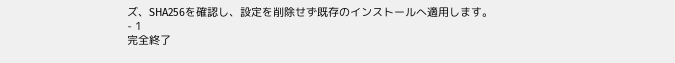ズ、SHA256を確認し、設定を削除せず既存のインストールへ適用します。
- 1
完全終了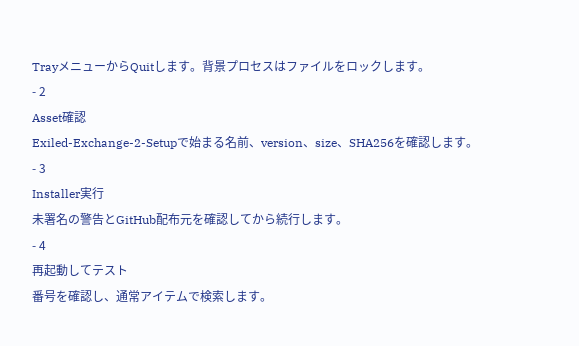TrayメニューからQuitします。背景プロセスはファイルをロックします。
- 2
Asset確認
Exiled-Exchange-2-Setupで始まる名前、version、size、SHA256を確認します。
- 3
Installer実行
未署名の警告とGitHub配布元を確認してから続行します。
- 4
再起動してテスト
番号を確認し、通常アイテムで検索します。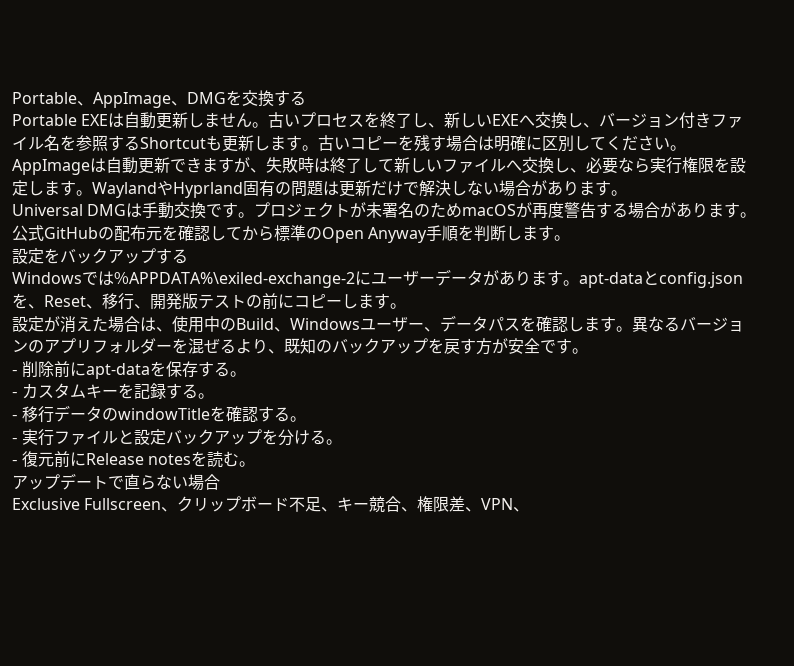Portable、AppImage、DMGを交換する
Portable EXEは自動更新しません。古いプロセスを終了し、新しいEXEへ交換し、バージョン付きファイル名を参照するShortcutも更新します。古いコピーを残す場合は明確に区別してください。
AppImageは自動更新できますが、失敗時は終了して新しいファイルへ交換し、必要なら実行権限を設定します。WaylandやHyprland固有の問題は更新だけで解決しない場合があります。
Universal DMGは手動交換です。プロジェクトが未署名のためmacOSが再度警告する場合があります。公式GitHubの配布元を確認してから標準のOpen Anyway手順を判断します。
設定をバックアップする
Windowsでは%APPDATA%\exiled-exchange-2にユーザーデータがあります。apt-dataとconfig.jsonを、Reset、移行、開発版テストの前にコピーします。
設定が消えた場合は、使用中のBuild、Windowsユーザー、データパスを確認します。異なるバージョンのアプリフォルダーを混ぜるより、既知のバックアップを戻す方が安全です。
- 削除前にapt-dataを保存する。
- カスタムキーを記録する。
- 移行データのwindowTitleを確認する。
- 実行ファイルと設定バックアップを分ける。
- 復元前にRelease notesを読む。
アップデートで直らない場合
Exclusive Fullscreen、クリップボード不足、キー競合、権限差、VPN、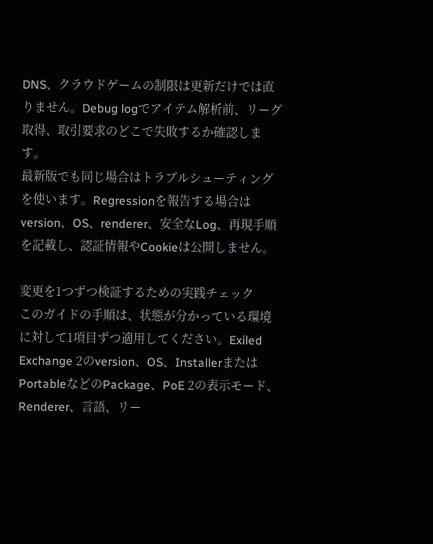DNS、クラウドゲームの制限は更新だけでは直りません。Debug logでアイテム解析前、リーグ取得、取引要求のどこで失敗するか確認します。
最新版でも同じ場合はトラブルシューティングを使います。Regressionを報告する場合はversion、OS、renderer、安全なLog、再現手順を記載し、認証情報やCookieは公開しません。

変更を1つずつ検証するための実践チェック
このガイドの手順は、状態が分かっている環境に対して1項目ずつ適用してください。Exiled Exchange 2のversion、OS、InstallerまたはPortableなどのPackage、PoE 2の表示モード、Renderer、言語、リー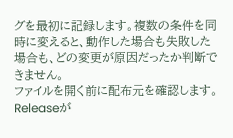グを最初に記録します。複数の条件を同時に変えると、動作した場合も失敗した場合も、どの変更が原因だったか判断できません。
ファイルを開く前に配布元を確認します。Releaseが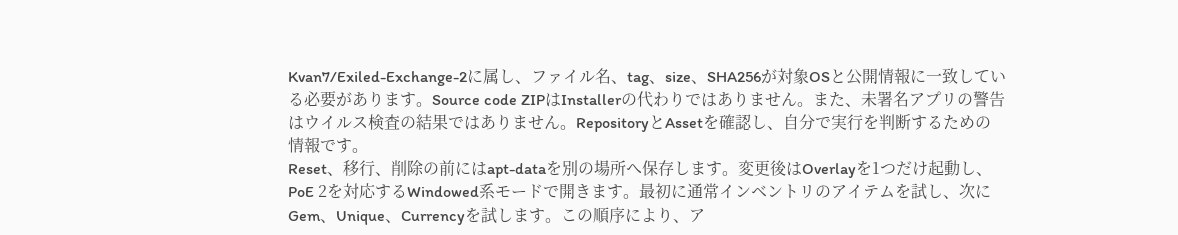Kvan7/Exiled-Exchange-2に属し、ファイル名、tag、size、SHA256が対象OSと公開情報に一致している必要があります。Source code ZIPはInstallerの代わりではありません。また、未署名アプリの警告はウイルス検査の結果ではありません。RepositoryとAssetを確認し、自分で実行を判断するための情報です。
Reset、移行、削除の前にはapt-dataを別の場所へ保存します。変更後はOverlayを1つだけ起動し、PoE 2を対応するWindowed系モードで開きます。最初に通常インベントリのアイテムを試し、次にGem、Unique、Currencyを試します。この順序により、ア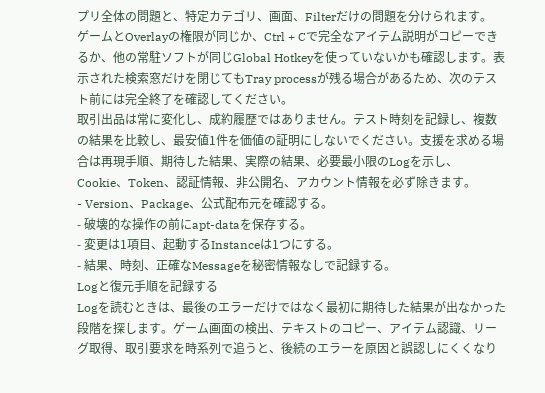プリ全体の問題と、特定カテゴリ、画面、Filterだけの問題を分けられます。
ゲームとOverlayの権限が同じか、Ctrl + Cで完全なアイテム説明がコピーできるか、他の常駐ソフトが同じGlobal Hotkeyを使っていないかも確認します。表示された検索窓だけを閉じてもTray processが残る場合があるため、次のテスト前には完全終了を確認してください。
取引出品は常に変化し、成約履歴ではありません。テスト時刻を記録し、複数の結果を比較し、最安値1件を価値の証明にしないでください。支援を求める場合は再現手順、期待した結果、実際の結果、必要最小限のLogを示し、Cookie、Token、認証情報、非公開名、アカウント情報を必ず除きます。
- Version、Package、公式配布元を確認する。
- 破壊的な操作の前にapt-dataを保存する。
- 変更は1項目、起動するInstanceは1つにする。
- 結果、時刻、正確なMessageを秘密情報なしで記録する。
Logと復元手順を記録する
Logを読むときは、最後のエラーだけではなく最初に期待した結果が出なかった段階を探します。ゲーム画面の検出、テキストのコピー、アイテム認識、リーグ取得、取引要求を時系列で追うと、後続のエラーを原因と誤認しにくくなり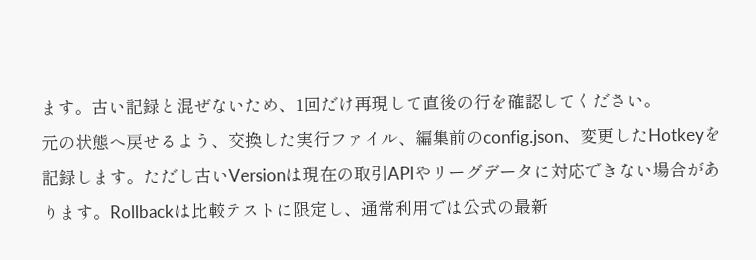ます。古い記録と混ぜないため、1回だけ再現して直後の行を確認してください。
元の状態へ戻せるよう、交換した実行ファイル、編集前のconfig.json、変更したHotkeyを記録します。ただし古いVersionは現在の取引APIやリーグデータに対応できない場合があります。Rollbackは比較テストに限定し、通常利用では公式の最新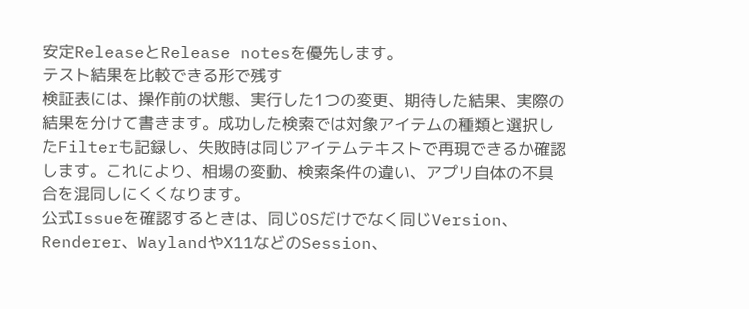安定ReleaseとRelease notesを優先します。
テスト結果を比較できる形で残す
検証表には、操作前の状態、実行した1つの変更、期待した結果、実際の結果を分けて書きます。成功した検索では対象アイテムの種類と選択したFilterも記録し、失敗時は同じアイテムテキストで再現できるか確認します。これにより、相場の変動、検索条件の違い、アプリ自体の不具合を混同しにくくなります。
公式Issueを確認するときは、同じOSだけでなく同じVersion、Renderer、WaylandやX11などのSession、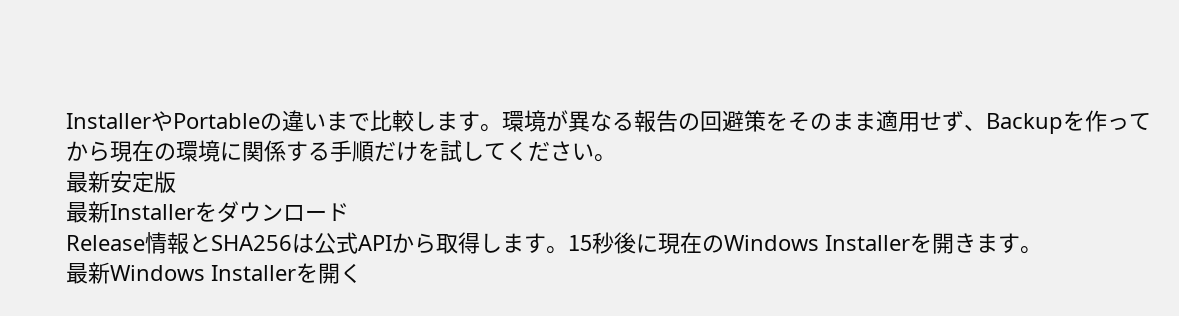InstallerやPortableの違いまで比較します。環境が異なる報告の回避策をそのまま適用せず、Backupを作ってから現在の環境に関係する手順だけを試してください。
最新安定版
最新Installerをダウンロード
Release情報とSHA256は公式APIから取得します。15秒後に現在のWindows Installerを開きます。
最新Windows Installerを開く